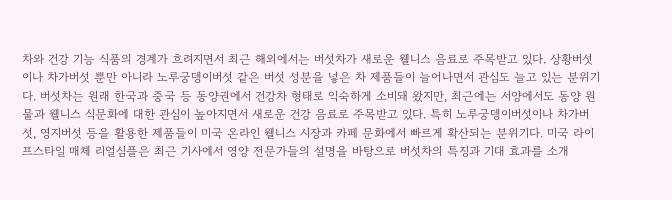차와 건강 기능 식품의 경계가 흐려지면서 최근 해외에서는 버섯차가 새로운 웰니스 음료로 주목받고 있다. 상황버섯이나 차가버섯 뿐만 아니라 노루궁뎅이버섯 같은 버섯 성분을 넣은 차 제품들이 늘어나면서 관심도 늘고 있는 분위기다. 버섯차는 원래 한국과 중국 등 동양권에서 건강차 형태로 익숙하게 소비돼 왔지만, 최근에는 서양에서도 동양 원물과 웰니스 식문화에 대한 관심이 높아지면서 새로운 건강 음료로 주목받고 있다. 특히 노루궁뎅이버섯이나 차가버섯, 영지버섯 등을 활용한 제품들이 미국 온라인 웰니스 시장과 카페 문화에서 빠르게 확산되는 분위기다. 미국 라이프스타일 매체 리얼심플은 최근 기사에서 영양 전문가들의 설명을 바탕으로 버섯차의 특징과 기대 효과를 소개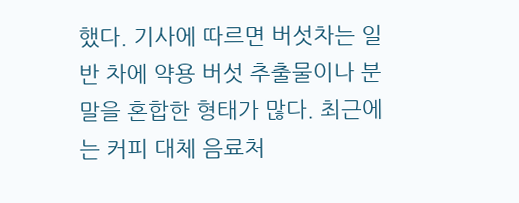했다. 기사에 따르면 버섯차는 일반 차에 약용 버섯 추출물이나 분말을 혼합한 형태가 많다. 최근에는 커피 대체 음료처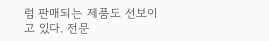럼 판매되는 제품도 선보이고 있다. 전문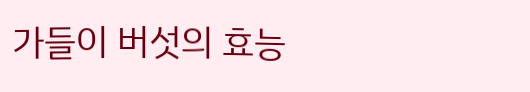가들이 버섯의 효능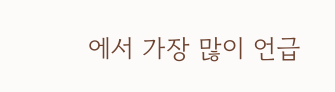에서 가장 많이 언급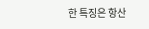한 특징은 항산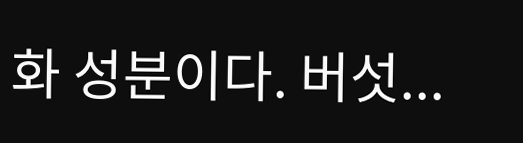화 성분이다. 버섯...